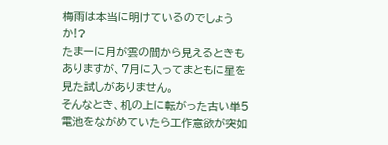梅雨は本当に明けているのでしょうか!?
たまーに月が雲の間から見えるときもありますが、7月に入ってまともに星を見た試しがありません。
そんなとき、机の上に転がった古い単5電池をながめていたら工作意欲が突如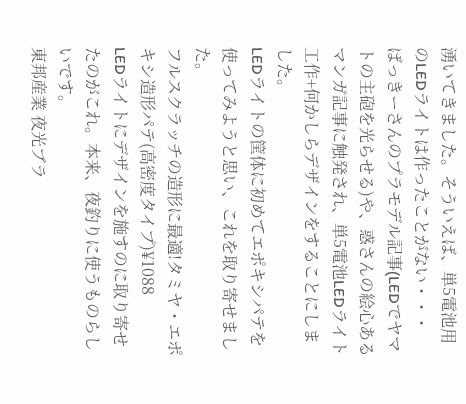湧いてきました。そういえば、単5電池用のLEDライトは作ったことがない・・・
ばっきーさんのプラモデル記事(LEDでヤマトの主砲を光らせる)や、惑さんの絵心あるマンガ記事に触発され、単5電池LEDライト工作+何かしらデザインをすることにしました。
LEDライトの筐体に初めてエポキシパテを使ってみようと思い、これを取り寄せました。
フルスクラッチの造形に最適!タミヤ・エポキシ造形パテ(高密度タイプ)¥1088
LEDライトにデザインを施すのに取り寄せたのがこれ。本来、夜釣りに使うものらしいです。
東邦産業 夜光ブラ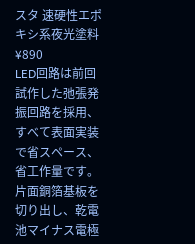スタ 速硬性エポキシ系夜光塗料¥890
LED回路は前回試作した弛張発振回路を採用、すべて表面実装で省スペース、省工作量です。
片面銅箔基板を切り出し、乾電池マイナス電極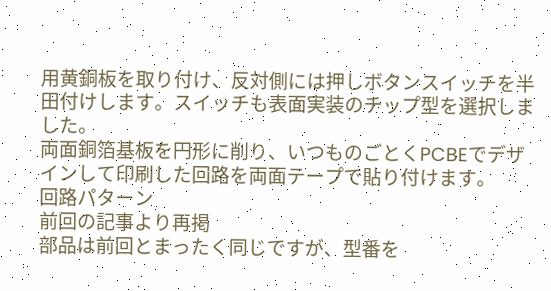用黄銅板を取り付け、反対側には押しボタンスイッチを半田付けします。スイッチも表面実装のチップ型を選択しました。
両面銅箔基板を円形に削り、いつものごとくPCBEでデザインして印刷した回路を両面テープで貼り付けます。
回路パターン
前回の記事より再掲
部品は前回とまったく同じですが、型番を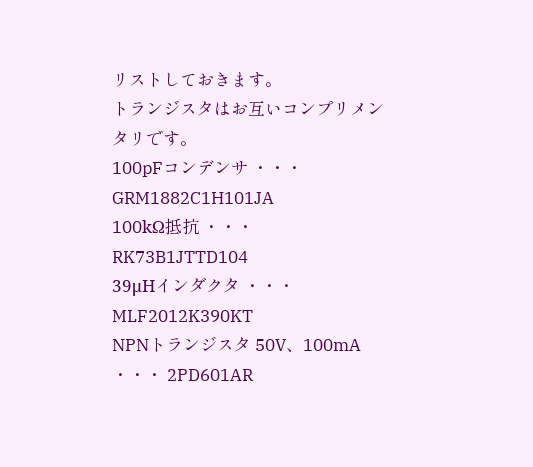リストしておきます。
トランジスタはお互いコンプリメンタリです。
100pFコンデンサ ・・・ GRM1882C1H101JA
100kΩ抵抗 ・・・ RK73B1JTTD104
39μHインダクタ ・・・ MLF2012K390KT
NPNトランジスタ 50V、100mA ・・・ 2PD601AR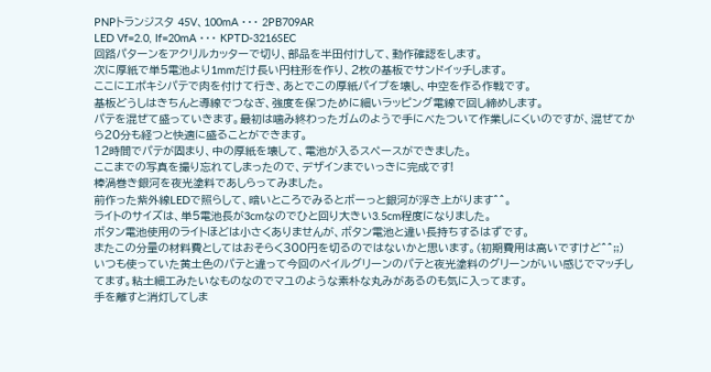PNPトランジスタ 45V、100mA ・・・ 2PB709AR
LED Vf=2.0, If=20mA ・・・ KPTD-3216SEC
回路パターンをアクリルカッターで切り、部品を半田付けして、動作確認をします。
次に厚紙で単5電池より1mmだけ長い円柱形を作り、2枚の基板でサンドイッチします。
ここにエポキシパテで肉を付けて行き、あとでこの厚紙パイプを壊し、中空を作る作戦です。
基板どうしはきちんと導線でつなぎ、強度を保つために細いラッピング電線で回し締めします。
パテを混ぜて盛っていきます。最初は噛み終わったガムのようで手にべたついて作業しにくいのですが、混ぜてから20分も経つと快適に盛ることができます。
12時間でパテが固まり、中の厚紙を壊して、電池が入るスペースができました。
ここまでの写真を撮り忘れてしまったので、デザインまでいっきに完成です!
棒渦巻き銀河を夜光塗料であしらってみました。
前作った紫外線LEDで照らして、暗いところでみるとボーっと銀河が浮き上がります^^。
ライトのサイズは、単5電池長が3cmなのでひと回り大きい3.5cm程度になりました。
ボタン電池使用のライトほどは小さくありませんが、ボタン電池と違い長持ちするはずです。
またこの分量の材料費としてはおそらく300円を切るのではないかと思います。(初期費用は高いですけど^^;;)
いつも使っていた黄土色のパテと違って今回のペイルグリーンのパテと夜光塗料のグリーンがいい感じでマッチしてます。粘土細工みたいなものなのでマユのような素朴な丸みがあるのも気に入ってます。
手を離すと消灯してしま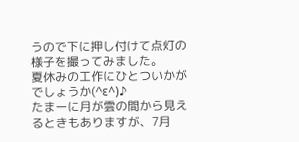うので下に押し付けて点灯の様子を撮ってみました。
夏休みの工作にひとついかがでしょうか(^ε^)♪
たまーに月が雲の間から見えるときもありますが、7月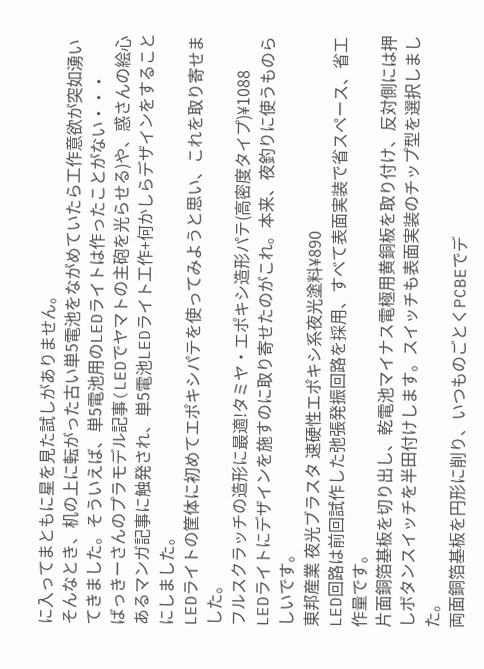に入ってまともに星を見た試しがありません。
そんなとき、机の上に転がった古い単5電池をながめていたら工作意欲が突如湧いてきました。そういえば、単5電池用のLEDライトは作ったことがない・・・
ばっきーさんのプラモデル記事(LEDでヤマトの主砲を光らせる)や、惑さんの絵心あるマンガ記事に触発され、単5電池LEDライト工作+何かしらデザインをすることにしました。
LEDライトの筐体に初めてエポキシパテを使ってみようと思い、これを取り寄せました。
フルスクラッチの造形に最適!タミヤ・エポキシ造形パテ(高密度タイプ)¥1088
LEDライトにデザインを施すのに取り寄せたのがこれ。本来、夜釣りに使うものらしいです。
東邦産業 夜光ブラスタ 速硬性エポキシ系夜光塗料¥890
LED回路は前回試作した弛張発振回路を採用、すべて表面実装で省スペース、省工作量です。
片面銅箔基板を切り出し、乾電池マイナス電極用黄銅板を取り付け、反対側には押しボタンスイッチを半田付けします。スイッチも表面実装のチップ型を選択しました。
両面銅箔基板を円形に削り、いつものごとくPCBEでデ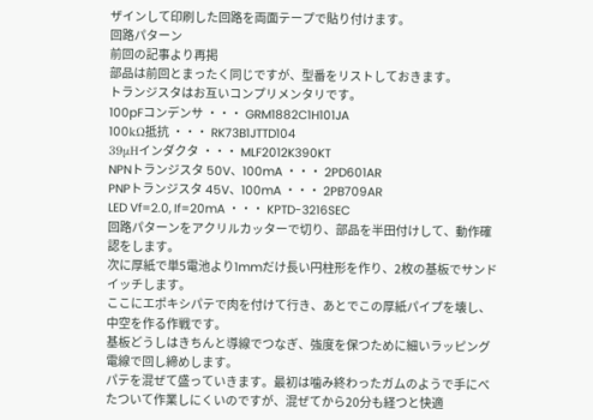ザインして印刷した回路を両面テープで貼り付けます。
回路パターン
前回の記事より再掲
部品は前回とまったく同じですが、型番をリストしておきます。
トランジスタはお互いコンプリメンタリです。
100pFコンデンサ ・・・ GRM1882C1H101JA
100kΩ抵抗 ・・・ RK73B1JTTD104
39μHインダクタ ・・・ MLF2012K390KT
NPNトランジスタ 50V、100mA ・・・ 2PD601AR
PNPトランジスタ 45V、100mA ・・・ 2PB709AR
LED Vf=2.0, If=20mA ・・・ KPTD-3216SEC
回路パターンをアクリルカッターで切り、部品を半田付けして、動作確認をします。
次に厚紙で単5電池より1mmだけ長い円柱形を作り、2枚の基板でサンドイッチします。
ここにエポキシパテで肉を付けて行き、あとでこの厚紙パイプを壊し、中空を作る作戦です。
基板どうしはきちんと導線でつなぎ、強度を保つために細いラッピング電線で回し締めします。
パテを混ぜて盛っていきます。最初は噛み終わったガムのようで手にべたついて作業しにくいのですが、混ぜてから20分も経つと快適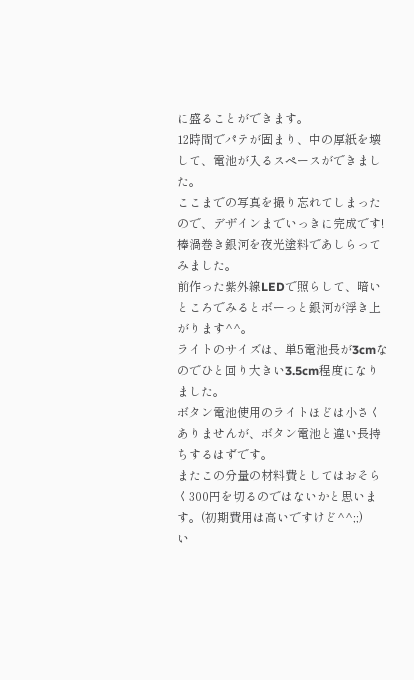に盛ることができます。
12時間でパテが固まり、中の厚紙を壊して、電池が入るスペースができました。
ここまでの写真を撮り忘れてしまったので、デザインまでいっきに完成です!
棒渦巻き銀河を夜光塗料であしらってみました。
前作った紫外線LEDで照らして、暗いところでみるとボーっと銀河が浮き上がります^^。
ライトのサイズは、単5電池長が3cmなのでひと回り大きい3.5cm程度になりました。
ボタン電池使用のライトほどは小さくありませんが、ボタン電池と違い長持ちするはずです。
またこの分量の材料費としてはおそらく300円を切るのではないかと思います。(初期費用は高いですけど^^;;)
い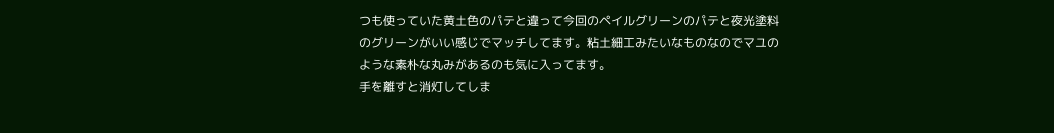つも使っていた黄土色のパテと違って今回のペイルグリーンのパテと夜光塗料のグリーンがいい感じでマッチしてます。粘土細工みたいなものなのでマユのような素朴な丸みがあるのも気に入ってます。
手を離すと消灯してしま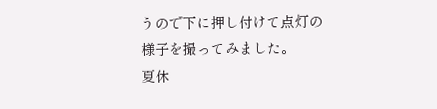うので下に押し付けて点灯の様子を撮ってみました。
夏休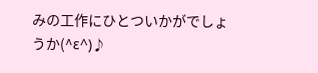みの工作にひとついかがでしょうか(^ε^)♪